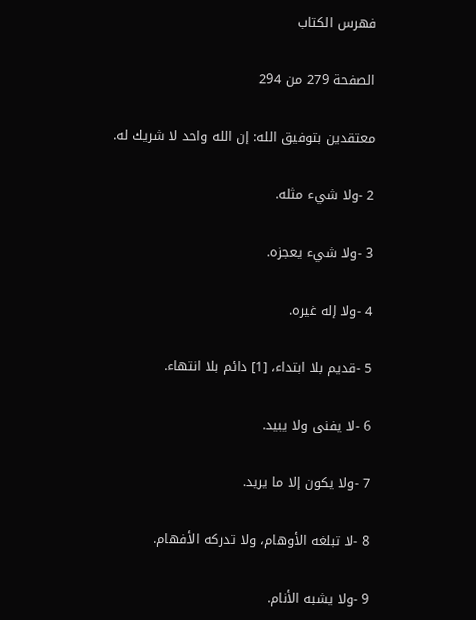فهرس الكتاب

الصفحة 279 من 294

معتقدين بتوفيق الله: إن الله واحد لا شريك له.

2 -ولا شيء مثله.

3 -ولا شيء يعجزه.

4 -ولا إله غيره.

5 -قديم بلا ابتداء، [1] دائم بلا انتهاء.

6 -لا يفنى ولا يبيد.

7 -ولا يكون إلا ما يريد.

8 -لا تبلغه الأوهام، ولا تدركه الأفهام.

9 -ولا يشبه الأنام.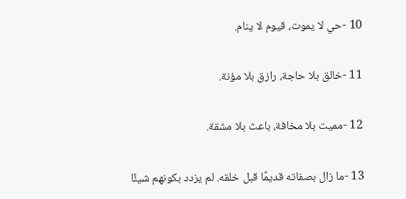10 -حي لا يموت، قيوم لا ينام.

11 -خالق بلا حاجة، رازق بلا مؤنة.

12 -مميت بلا مخافة، باعث بلا مشقة.

13 -ما زال بصفاته قديمًا قبل خلقه. لم يزدد بكونهم شيئًا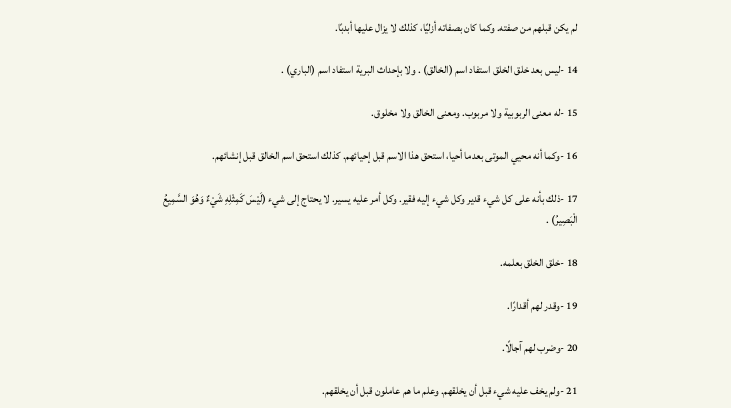لم يكن قبلهم من صفته. وكما كان بصفاته أزليًا، كذلك لا يزال عليها أبدبًا.

14 -ليس بعد خلق الخلق استفاد اسم (الخالق) . ولا بإحداث البرية استفاد اسم (الباري) .

15 -له معنى الربوبية ولا مربوب. ومعنى الخالق ولا مخلوق.

16 -وكما أنه محيي الموتى بعدما أحيا، استحق هذا الاسم قبل إحيائهم. كذلك استحق اسم الخالق قبل إنشائهم.

17 -ذلك بأنه على كل شيء قدير وكل شيء إليه فقير. وكل أمر عليه يسير. لا يحتاج إلى شيء (لَيْسَ كَمِثْلِهِ شَيْءٌ وَهُوَ السَّمِيعُ الْبَصِيرُ) .

18 -خلق الخلق بعلمه.

19 -وقدر لهم أقدارًا.

20 -وضرب لهم آجالًا.

21 -ولم يخف عليه شيء قبل أن يخلقهم. وعلم ما هم عاملون قبل أن يخلقهم.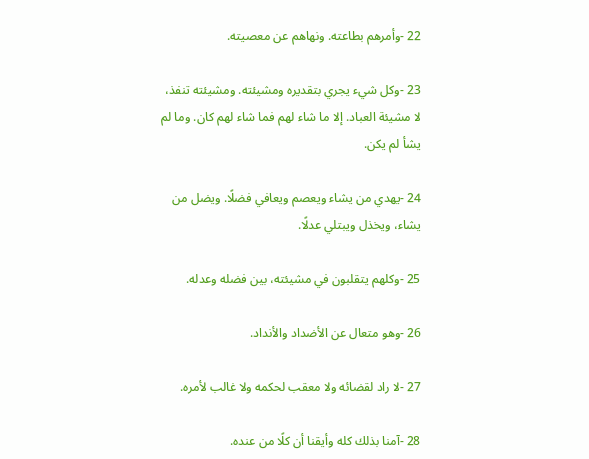22 -وأمرهم بطاعته. ونهاهم عن معصيته.

23 -وكل شيء يجري بتقديره ومشيئته. ومشيئته تنفذ، لا مشيئة العباد. إلا ما شاء لهم فما شاء لهم كان. وما لم يشأ لم يكن.

24 -يهدي من يشاء ويعصم ويعافي فضلًا. ويضل من يشاء، ويخذل ويبتلي عدلًا.

25 -وكلهم يتقلبون في مشيئته، بين فضله وعدله.

26 -وهو متعال عن الأضداد والأنداد.

27 -لا راد لقضائه ولا معقب لحكمه ولا غالب لأمره.

28 -آمنا بذلك كله وأيقنا أن كلًا من عنده.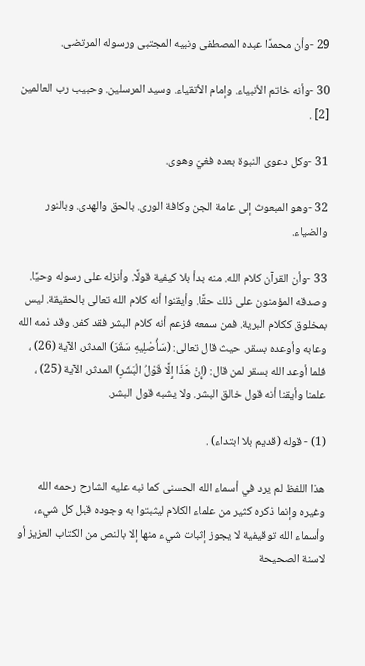29 -وأن محمدًا عبده المصطفى ونبيه المجتبى ورسوله المرتضى.

30 -وأنه خاتم الأنبياء. وإمام الأتقياء. وسيد المرسلين. وحبيب رب العالمين [2] .

31 -وكل دعوى النبوة بعده فغيّ وهوى.

32 -وهو المبعوث إلى عامة الجن وكافة الورى. بالحق والهدى. وبالنور والضياء.

33 -وأن القرآن كلام الله. منه بدأ بلا كيفية قولًا. وأنزله على رسوله وحيًا. وصدقه المؤمنون على ذلك حقًا. وأيقنوا أنه كلام الله تعالى بالحقيقة. ليس بمخلوق ككلام البرية. فمن سمعه فزعم أنه كلام البشر فقد كفر. وقد ذمه الله وعابه وأوعده بسقر. حيث قال تعالى: (سَأُصْلِيهِ سَقَرَ) المدثر، الآية (26) ، فلما أوعد الله بسقر لمن قال: (إِنْ هَذَا إِلَّا قَوْلُ الْبَشَرِ) المدثر، الآية (25) ، علمنا وأيقنا أنه قول خالق البشر. ولا يشبه قول البشر.

(1) - قوله (قديم بلا ابتداء) .

هذا اللفظ لم يرد في أسماء الله الحسنى كما نبه عليه الشارح رحمه الله وغيره وإنما ذكره كثير من علماء الكلام ليثبتوا به وجوده قبل كل شيء، وأسماء الله توقيفية لا يجوز إثبات شيء منها إلا بالنص من الكتاب العزيز أو لاسنة الصحيحة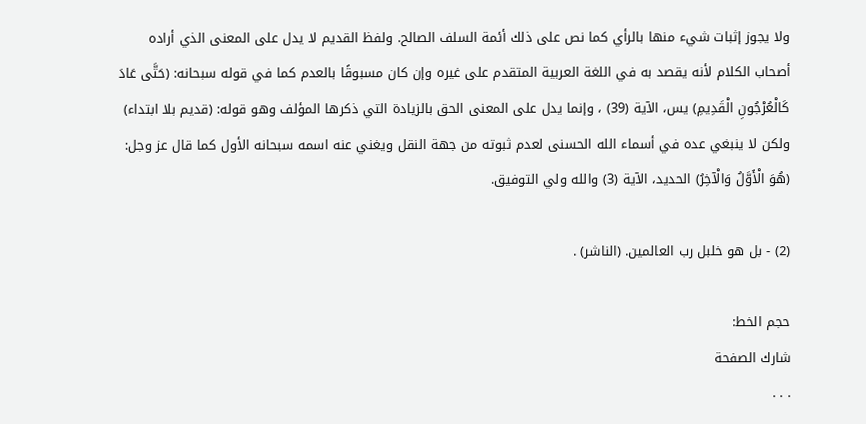ولا يجوز إثبات شيء منها بالرأي كما نص على ذلك أئمة السلف الصالح. ولفظ القديم لا يدل على المعنى الذي أراده أصحاب الكلام لأنه يقصد به في اللغة العربية المتقدم على غيره وإن كان مسبوقًا بالعدم كما في قوله سبحانه: (حَتَّى عَادَ كَالْعُرْجُونِ الْقَدِيمِ) يس، الآية (39) ، وإنما يدل على المعنى الحق بالزيادة التي ذكرها المؤلف وهو قوله: (قديم بلا ابتداء) ولكن لا ينبغي عده في أسماء الله الحسنى لعدم ثبوته من جهة النقل ويغني عنه اسمه سبحانه الأول كما قال عز وجل: (هُوَ الْأَوَّلُ وَالْآخِرُ) الحديد، الآية (3) والله ولي التوفيق.

(2) - بل هو خلبل رب العالمين. (الناشر) .

حجم الخط:
شارك الصفحة
. . .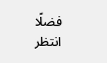فضلًا انتظر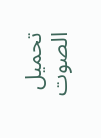تحميل الصوت